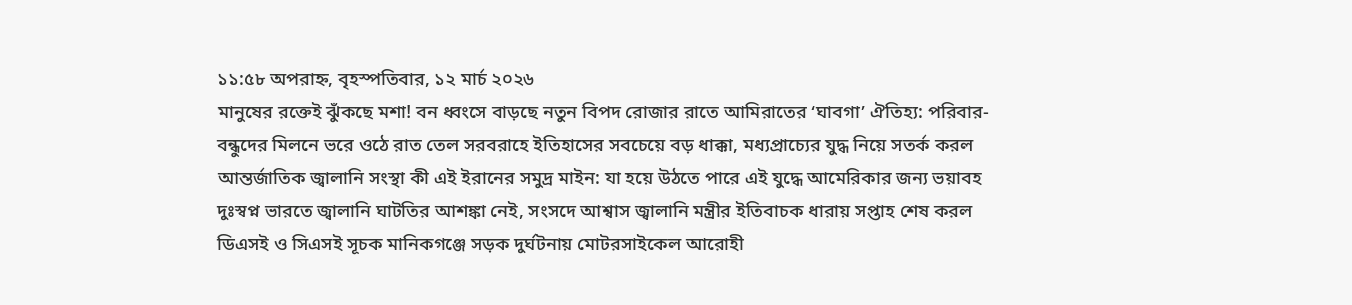১১:৫৮ অপরাহ্ন, বৃহস্পতিবার, ১২ মার্চ ২০২৬
মানুষের রক্তেই ঝুঁকছে মশা! বন ধ্বংসে বাড়ছে নতুন বিপদ রোজার রাতে আমিরাতের ‘ঘাবগা’ ঐতিহ্য: পরিবার-বন্ধুদের মিলনে ভরে ওঠে রাত তেল সরবরাহে ইতিহাসের সবচেয়ে বড় ধাক্কা, মধ্যপ্রাচ্যের যুদ্ধ নিয়ে সতর্ক করল আন্তর্জাতিক জ্বালানি সংস্থা কী এই ইরানের সমুদ্র মাইন: যা হয়ে উঠতে পারে এই যুদ্ধে আমেরিকার জন্য ভয়াবহ দুঃস্বপ্ন ভারতে জ্বালানি ঘাটতির আশঙ্কা নেই, সংসদে আশ্বাস জ্বালানি মন্ত্রীর ইতিবাচক ধারায় সপ্তাহ শেষ করল ডিএসই ও সিএসই সূচক মানিকগঞ্জে সড়ক দুর্ঘটনায় মোটরসাইকেল আরোহী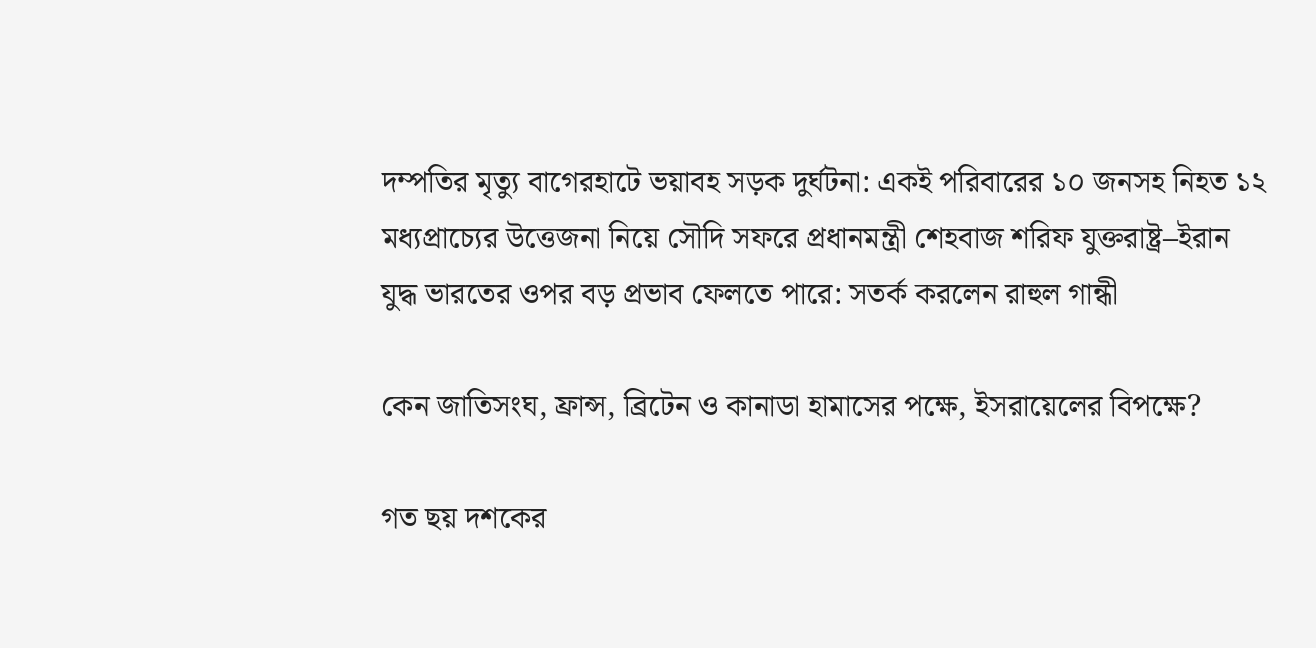দম্পতির মৃত্যু বাগেরহাটে ভয়াবহ সড়ক দুর্ঘটনা: একই পরিবারের ১০ জনসহ নিহত ১২ মধ্যপ্রাচ্যের উত্তেজনা নিয়ে সৌদি সফরে প্রধানমন্ত্রী শেহবাজ শরিফ যুক্তরাষ্ট্র–ইরান যুদ্ধ ভারতের ওপর বড় প্রভাব ফেলতে পারে: সতর্ক করলেন রাহুল গান্ধী

কেন জাতিসংঘ, ফ্রান্স, ব্রিটেন ও কানাডা হামাসের পক্ষে, ইসরায়েলের বিপক্ষে?

গত ছয় দশকের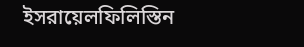ইসরায়েলফিলিস্তিন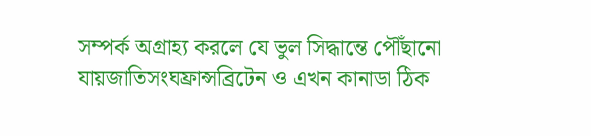সম্পর্ক অগ্রাহ্য করলে যে ভুল সিদ্ধান্তে পৌঁছানো যায়জাতিসংঘফ্রান্সব্রিটেন ও এখন কানাডা ঠিক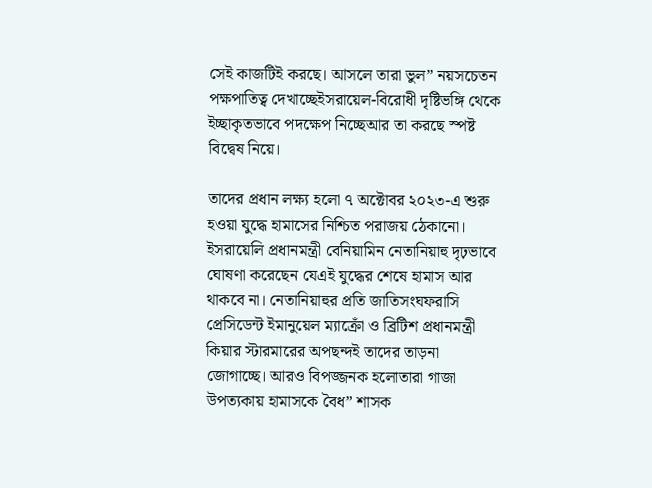সেই কাজটিই করছে। আসলে তারা ভুল” নয়সচেতন পক্ষপাতিত্ব দেখাচ্ছেইসরায়েল-বিরোধী দৃষ্টিভঙ্গি থেকে ইচ্ছাকৃতভাবে পদক্ষেপ নিচ্ছেআর তা করছে স্পষ্ট বিদ্বেষ নিয়ে।

তাদের প্রধান লক্ষ্য হলো ৭ অক্টোবর ২০২৩-এ শুরু হওয়া যুদ্ধে হামাসের নিশ্চিত পরাজয় ঠেকানো। ইসরায়েলি প্রধানমন্ত্রী বেনিয়ামিন নেতানিয়াহু দৃঢ়ভাবে ঘোষণা করেছেন যেএই যুদ্ধের শেষে হামাস আর থাকবে না। নেতানিয়াহুর প্রতি জাতিসংঘফরাসি প্রেসিডেন্ট ইমানুয়েল ম্যাক্রোঁ ও ব্রিটিশ প্রধানমন্ত্রী কিয়ার স্টারমারের অপছন্দই তাদের তাড়না জোগাচ্ছে। আরও বিপজ্জনক হলোতারা গাজা উপত্যকায় হামাসকে বৈধ” শাসক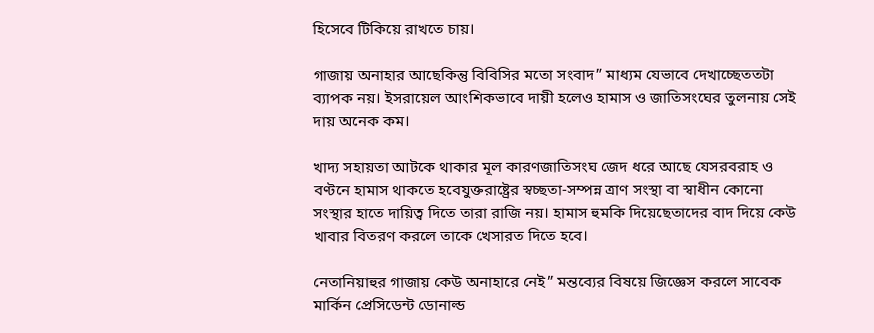হিসেবে টিকিয়ে রাখতে চায়।

গাজায় অনাহার আছেকিন্তু বিবিসির মতো সংবাদ” মাধ্যম যেভাবে দেখাচ্ছেততটা ব্যাপক নয়। ইসরায়েল আংশিকভাবে দায়ী হলেও হামাস ও জাতিসংঘের তুলনায় সেই দায় অনেক কম।

খাদ্য সহায়তা আটকে থাকার মূল কারণজাতিসংঘ জেদ ধরে আছে যেসরবরাহ ও বণ্টনে হামাস থাকতে হবেযুক্তরাষ্ট্রের স্বচ্ছতা-সম্পন্ন ত্রাণ সংস্থা বা স্বাধীন কোনো সংস্থার হাতে দায়িত্ব দিতে তারা রাজি নয়। হামাস হুমকি দিয়েছেতাদের বাদ দিয়ে কেউ খাবার বিতরণ করলে তাকে খেসারত দিতে হবে।

নেতানিয়াহুর গাজায় কেউ অনাহারে নেই” মন্তব্যের বিষয়ে জিজ্ঞেস করলে সাবেক মার্কিন প্রেসিডেন্ট ডোনাল্ড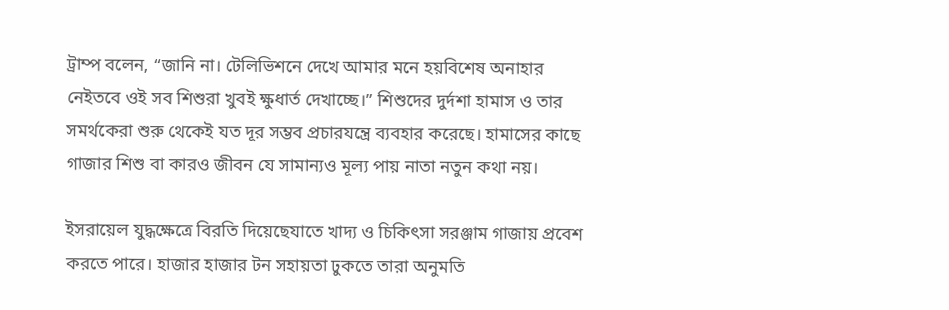ট্রাম্প বলেন, “জানি না। টেলিভিশনে দেখে আমার মনে হয়বিশেষ অনাহার নেইতবে ওই সব শিশুরা খুবই ক্ষুধার্ত দেখাচ্ছে।” শিশুদের দুর্দশা হামাস ও তার সমর্থকেরা শুরু থেকেই যত দূর সম্ভব প্রচারযন্ত্রে ব্যবহার করেছে। হামাসের কাছে গাজার শিশু বা কারও জীবন যে সামান্যও মূল্য পায় নাতা নতুন কথা নয়।

ইসরায়েল যুদ্ধক্ষেত্রে বিরতি দিয়েছেযাতে খাদ্য ও চিকিৎসা সরঞ্জাম গাজায় প্রবেশ করতে পারে। হাজার হাজার টন সহায়তা ঢুকতে তারা অনুমতি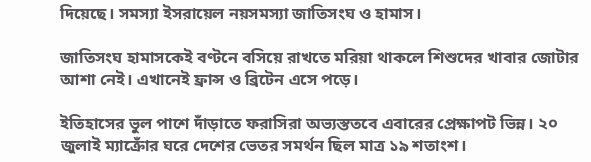দিয়েছে। সমস্যা ইসরায়েল নয়সমস্যা জাতিসংঘ ও হামাস।

জাতিসংঘ হামাসকেই বণ্টনে বসিয়ে রাখতে মরিয়া থাকলে শিশুদের খাবার জোটার আশা নেই। এখানেই ফ্রান্স ও ব্রিটেন এসে পড়ে।

ইতিহাসের ভুল পাশে দাঁড়াতে ফরাসিরা অভ্যস্ততবে এবারের প্রেক্ষাপট ভিন্ন। ২০ জুলাই ম্যাক্রোঁর ঘরে দেশের ভেতর সমর্থন ছিল মাত্র ১৯ শতাংশ।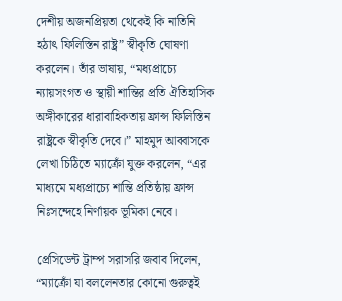দেশীয় অজনপ্রিয়তা থেকেই কি নাতিনি হঠাৎ ফিলিস্তিন রাষ্ট্র” স্বীকৃতি ঘোষণা করলেন। তাঁর ভাষায়, “মধ্যপ্রাচ্যে ন্যায়সংগত ও স্থায়ী শান্তির প্রতি ঐতিহাসিক অঙ্গীকারের ধারাবাহিকতায় ফ্রান্স ফিলিস্তিন রাষ্ট্রকে স্বীকৃতি দেবে।” মাহমুদ আব্বাসকে লেখা চিঠিতে ম্যাক্রোঁ যুক্ত করলেন, “এর মাধ্যমে মধ্যপ্রাচ্যে শান্তি প্রতিষ্ঠায় ফ্রান্স নিঃসন্দেহে নির্ণায়ক ভূমিকা নেবে।

প্রেসিডেন্ট ট্রাম্প সরাসরি জবাব দিলেন, “ম্যাক্রোঁ যা বললেনতার কোনো গুরুত্বই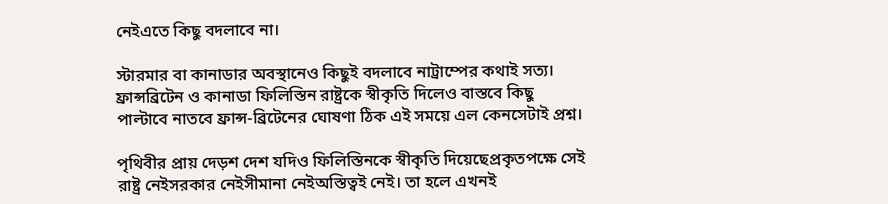নেইএতে কিছু বদলাবে না।

স্টারমার বা কানাডার অবস্থানেও কিছুই বদলাবে নাট্রাম্পের কথাই সত্য। ফ্রান্সব্রিটেন ও কানাডা ফিলিস্তিন রাষ্ট্রকে স্বীকৃতি দিলেও বাস্তবে কিছু পাল্টাবে নাতবে ফ্রান্স-ব্রিটেনের ঘোষণা ঠিক এই সময়ে এল কেনসেটাই প্রশ্ন।

পৃথিবীর প্রায় দেড়শ দেশ যদিও ফিলিস্তিনকে স্বীকৃতি দিয়েছেপ্রকৃতপক্ষে সেই রাষ্ট্র নেইসরকার নেইসীমানা নেইঅস্তিত্বই নেই। তা হলে এখনই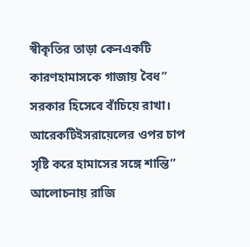স্বীকৃতির তাড়া কেনএকটি কারণহামাসকে গাজায় বৈধ” সরকার হিসেবে বাঁচিয়ে রাখা। আরেকটিইসরায়েলের ওপর চাপ সৃষ্টি করে হামাসের সঙ্গে শান্তি” আলোচনায় রাজি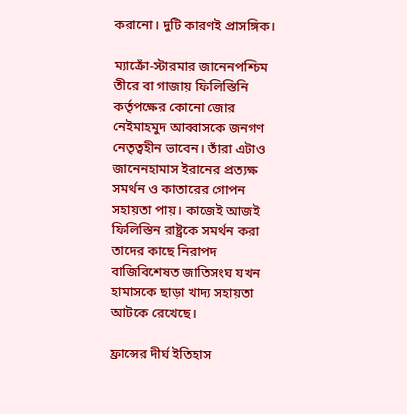করানো। দুটি কারণই প্রাসঙ্গিক।

ম্যাক্রোঁ-স্টারমার জানেনপশ্চিম তীরে বা গাজায় ফিলিস্তিনি কর্তৃপক্ষের কোনো জোর নেইমাহমুদ আব্বাসকে জনগণ নেতৃত্বহীন ভাবেন। তাঁরা এটাও জানেনহামাস ইরানের প্রত্যক্ষ সমর্থন ও কাতারের গোপন সহায়তা পায়। কাজেই আজই ফিলিস্তিন রাষ্ট্রকে সমর্থন করা তাদের কাছে নিরাপদ বাজিবিশেষত জাতিসংঘ যখন হামাসকে ছাড়া খাদ্য সহায়তা আটকে রেখেছে।

ফ্রান্সের দীর্ঘ ইতিহাস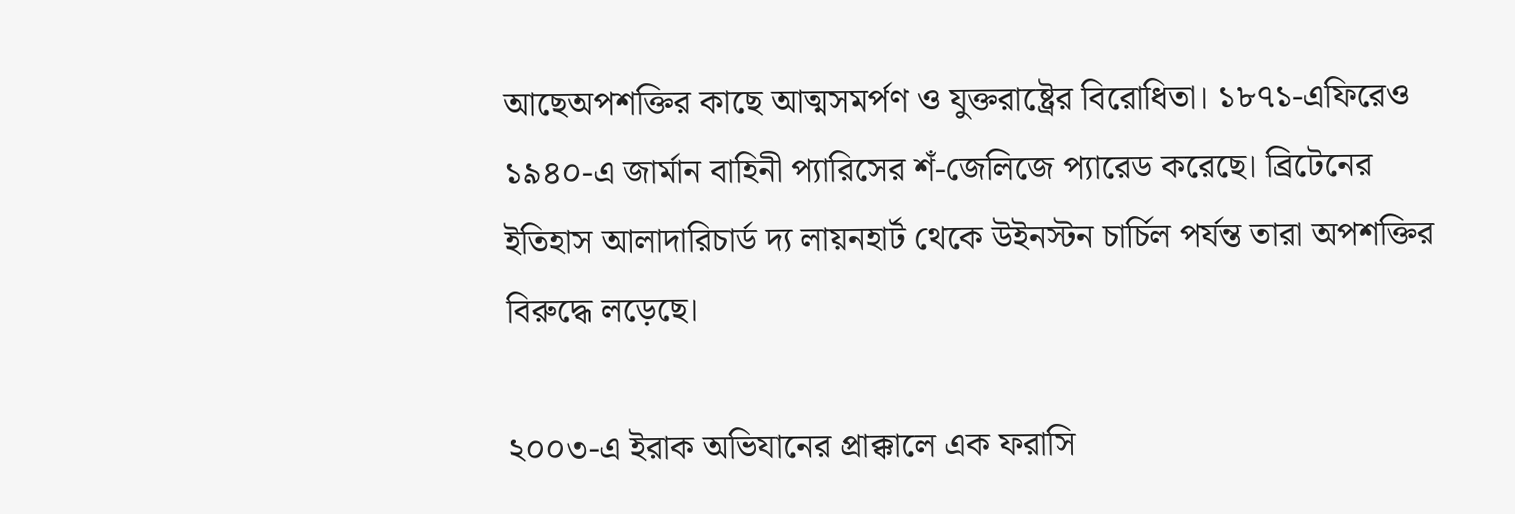আছেঅপশক্তির কাছে আত্মসমর্পণ ও যুক্তরাষ্ট্রের বিরোধিতা। ১৮৭১-এফিরেও ১৯৪০-এ জার্মান বাহিনী প্যারিসের শঁ-জেলিজে প্যারেড করেছে। ব্রিটেনের ইতিহাস আলাদারিচার্ড দ্য লায়নহার্ট থেকে উইনস্টন চার্চিল পর্যন্ত তারা অপশক্তির বিরুদ্ধে লড়েছে।

২০০৩-এ ইরাক অভিযানের প্রাক্কালে এক ফরাসি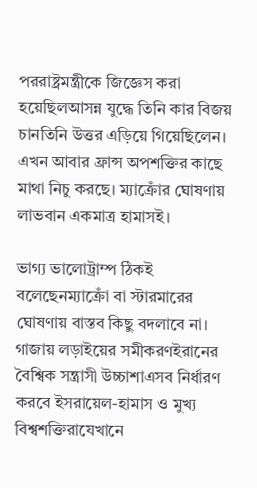পররাষ্ট্রমন্ত্রীকে জিজ্ঞেস করা হয়েছিলআসন্ন যুদ্ধে তিনি কার বিজয় চানতিনি উত্তর এড়িয়ে গিয়েছিলেন। এখন আবার ফ্রান্স অপশক্তির কাছে মাথা নিচু করছে। ম্যাক্রোঁর ঘোষণায় লাভবান একমাত্র হামাসই।

ভাগ্য ভালোট্রাম্প ঠিকই বলেছেনম্যাক্রোঁ বা স্টারমারের ঘোষণায় বাস্তব কিছু বদলাবে না। গাজায় লড়াইয়ের সমীকরণইরানের বৈশ্বিক সন্ত্রাসী উচ্চাশাএসব নির্ধারণ করবে ইসরায়েল-হামাস ও মুখ্য বিশ্বশক্তিরাযেখানে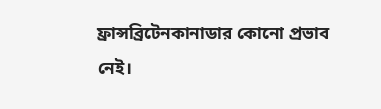ফ্রান্সব্রিটেনকানাডার কোনো প্রভাব নেই।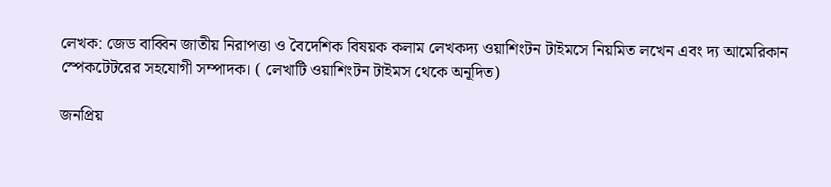লেখক: জেড বাব্বিন জাতীয় নিরাপত্তা ও বৈদেশিক বিষয়ক কলাম লেখকদ্য ওয়াশিংটন টাইমসে নিয়মিত লখেন এবং দ্য আমেরিকান স্পেকটেটরের সহযোগী সম্পাদক। ( লেখাটি ওয়াশিংটন টাইমস থেকে অনূদিত)

জনপ্রিয়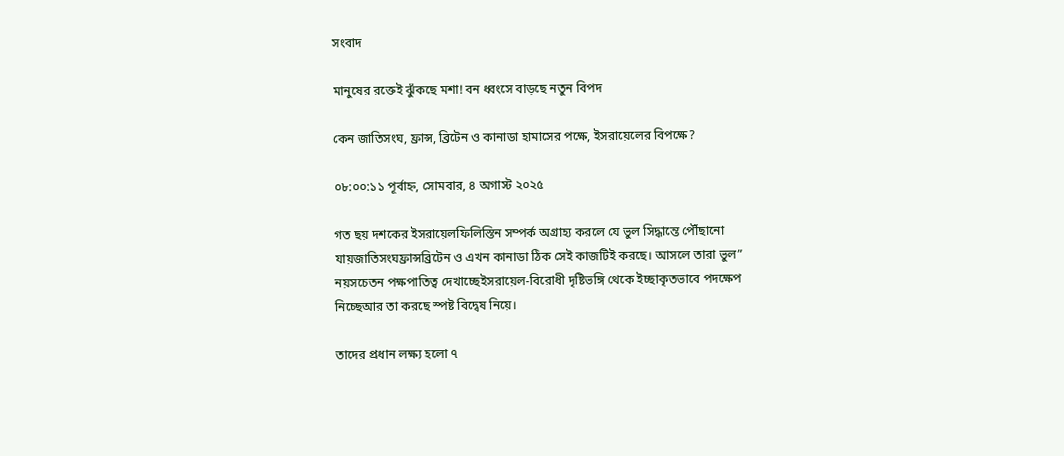সংবাদ

মানুষের রক্তেই ঝুঁকছে মশা! বন ধ্বংসে বাড়ছে নতুন বিপদ

কেন জাতিসংঘ, ফ্রান্স, ব্রিটেন ও কানাডা হামাসের পক্ষে, ইসরায়েলের বিপক্ষে?

০৮:০০:১১ পূর্বাহ্ন, সোমবার, ৪ অগাস্ট ২০২৫

গত ছয় দশকের ইসরায়েলফিলিস্তিন সম্পর্ক অগ্রাহ্য করলে যে ভুল সিদ্ধান্তে পৌঁছানো যায়জাতিসংঘফ্রান্সব্রিটেন ও এখন কানাডা ঠিক সেই কাজটিই করছে। আসলে তারা ভুল” নয়সচেতন পক্ষপাতিত্ব দেখাচ্ছেইসরায়েল-বিরোধী দৃষ্টিভঙ্গি থেকে ইচ্ছাকৃতভাবে পদক্ষেপ নিচ্ছেআর তা করছে স্পষ্ট বিদ্বেষ নিয়ে।

তাদের প্রধান লক্ষ্য হলো ৭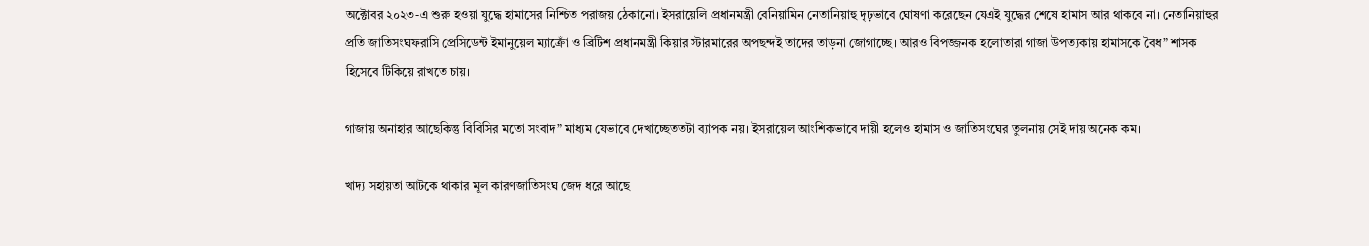অক্টোবর ২০২৩-এ শুরু হওয়া যুদ্ধে হামাসের নিশ্চিত পরাজয় ঠেকানো। ইসরায়েলি প্রধানমন্ত্রী বেনিয়ামিন নেতানিয়াহু দৃঢ়ভাবে ঘোষণা করেছেন যেএই যুদ্ধের শেষে হামাস আর থাকবে না। নেতানিয়াহুর প্রতি জাতিসংঘফরাসি প্রেসিডেন্ট ইমানুয়েল ম্যাক্রোঁ ও ব্রিটিশ প্রধানমন্ত্রী কিয়ার স্টারমারের অপছন্দই তাদের তাড়না জোগাচ্ছে। আরও বিপজ্জনক হলোতারা গাজা উপত্যকায় হামাসকে বৈধ” শাসক হিসেবে টিকিয়ে রাখতে চায়।

গাজায় অনাহার আছেকিন্তু বিবিসির মতো সংবাদ” মাধ্যম যেভাবে দেখাচ্ছেততটা ব্যাপক নয়। ইসরায়েল আংশিকভাবে দায়ী হলেও হামাস ও জাতিসংঘের তুলনায় সেই দায় অনেক কম।

খাদ্য সহায়তা আটকে থাকার মূল কারণজাতিসংঘ জেদ ধরে আছে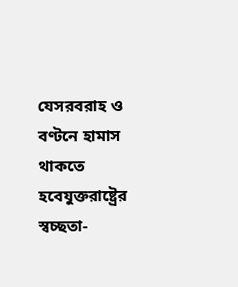যেসরবরাহ ও বণ্টনে হামাস থাকতে হবেযুক্তরাষ্ট্রের স্বচ্ছতা-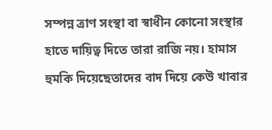সম্পন্ন ত্রাণ সংস্থা বা স্বাধীন কোনো সংস্থার হাতে দায়িত্ব দিতে তারা রাজি নয়। হামাস হুমকি দিয়েছেতাদের বাদ দিয়ে কেউ খাবার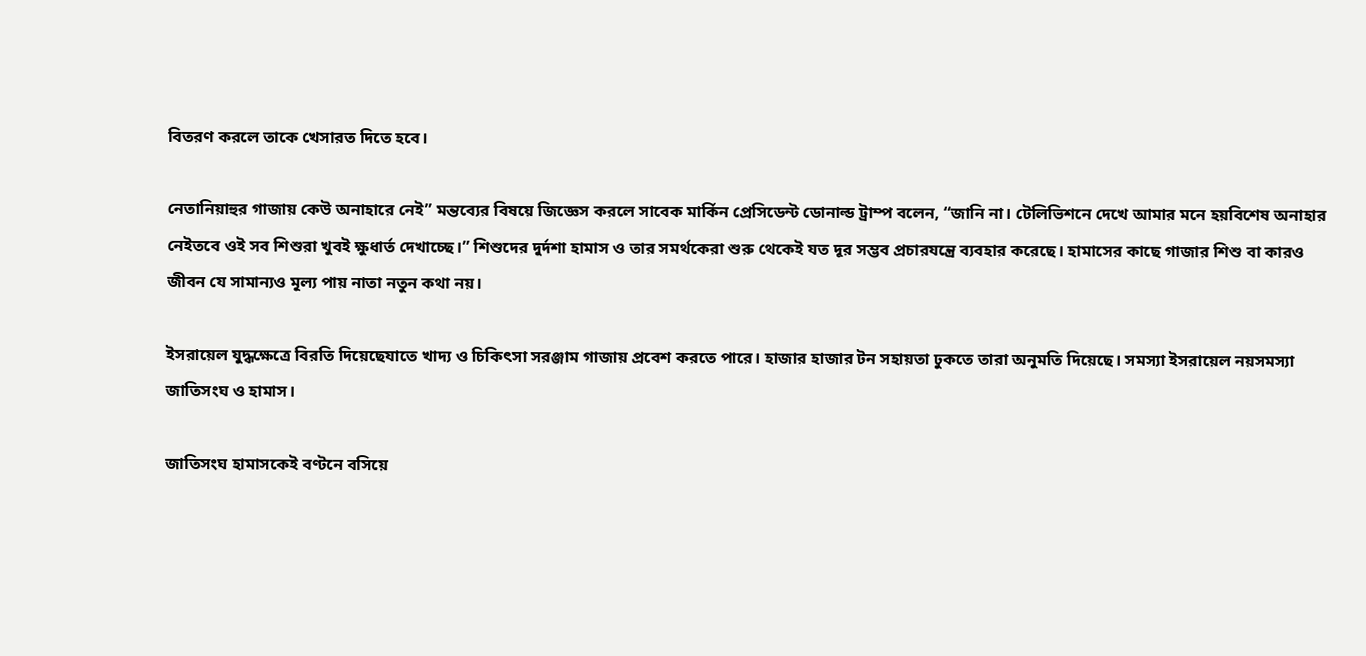বিতরণ করলে তাকে খেসারত দিতে হবে।

নেতানিয়াহুর গাজায় কেউ অনাহারে নেই” মন্তব্যের বিষয়ে জিজ্ঞেস করলে সাবেক মার্কিন প্রেসিডেন্ট ডোনাল্ড ট্রাম্প বলেন, “জানি না। টেলিভিশনে দেখে আমার মনে হয়বিশেষ অনাহার নেইতবে ওই সব শিশুরা খুবই ক্ষুধার্ত দেখাচ্ছে।” শিশুদের দুর্দশা হামাস ও তার সমর্থকেরা শুরু থেকেই যত দূর সম্ভব প্রচারযন্ত্রে ব্যবহার করেছে। হামাসের কাছে গাজার শিশু বা কারও জীবন যে সামান্যও মূল্য পায় নাতা নতুন কথা নয়।

ইসরায়েল যুদ্ধক্ষেত্রে বিরতি দিয়েছেযাতে খাদ্য ও চিকিৎসা সরঞ্জাম গাজায় প্রবেশ করতে পারে। হাজার হাজার টন সহায়তা ঢুকতে তারা অনুমতি দিয়েছে। সমস্যা ইসরায়েল নয়সমস্যা জাতিসংঘ ও হামাস।

জাতিসংঘ হামাসকেই বণ্টনে বসিয়ে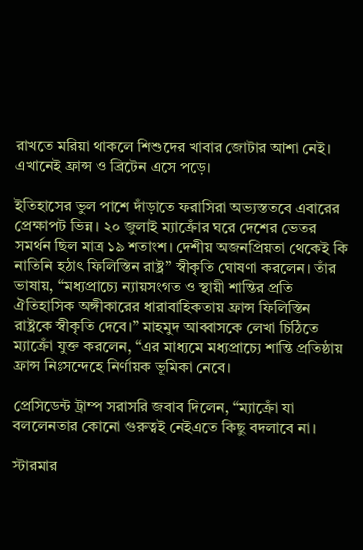রাখতে মরিয়া থাকলে শিশুদের খাবার জোটার আশা নেই। এখানেই ফ্রান্স ও ব্রিটেন এসে পড়ে।

ইতিহাসের ভুল পাশে দাঁড়াতে ফরাসিরা অভ্যস্ততবে এবারের প্রেক্ষাপট ভিন্ন। ২০ জুলাই ম্যাক্রোঁর ঘরে দেশের ভেতর সমর্থন ছিল মাত্র ১৯ শতাংশ। দেশীয় অজনপ্রিয়তা থেকেই কি নাতিনি হঠাৎ ফিলিস্তিন রাষ্ট্র” স্বীকৃতি ঘোষণা করলেন। তাঁর ভাষায়, “মধ্যপ্রাচ্যে ন্যায়সংগত ও স্থায়ী শান্তির প্রতি ঐতিহাসিক অঙ্গীকারের ধারাবাহিকতায় ফ্রান্স ফিলিস্তিন রাষ্ট্রকে স্বীকৃতি দেবে।” মাহমুদ আব্বাসকে লেখা চিঠিতে ম্যাক্রোঁ যুক্ত করলেন, “এর মাধ্যমে মধ্যপ্রাচ্যে শান্তি প্রতিষ্ঠায় ফ্রান্স নিঃসন্দেহে নির্ণায়ক ভূমিকা নেবে।

প্রেসিডেন্ট ট্রাম্প সরাসরি জবাব দিলেন, “ম্যাক্রোঁ যা বললেনতার কোনো গুরুত্বই নেইএতে কিছু বদলাবে না।

স্টারমার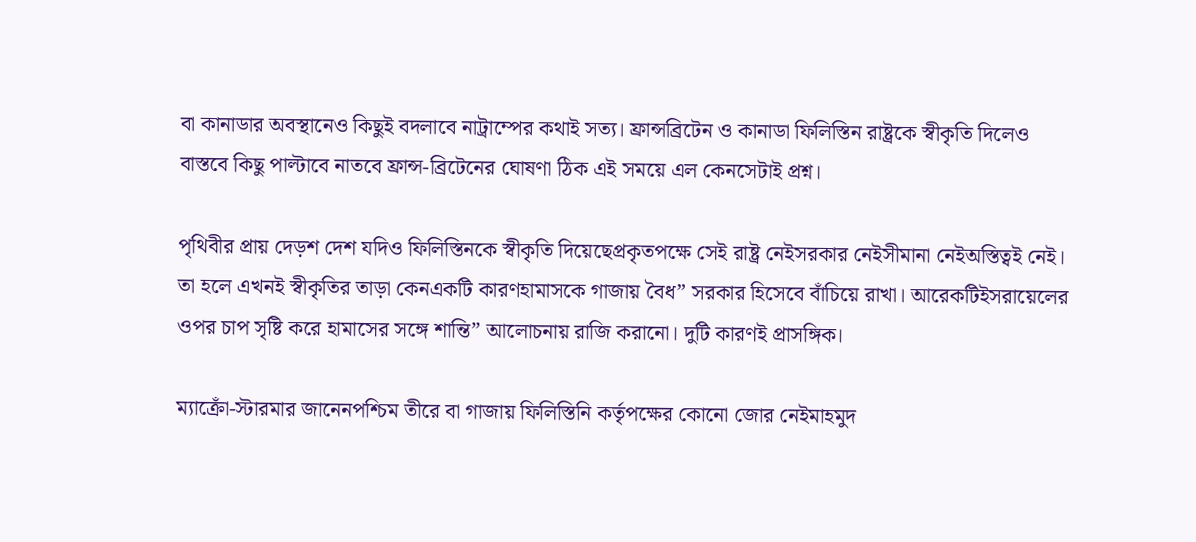বা কানাডার অবস্থানেও কিছুই বদলাবে নাট্রাম্পের কথাই সত্য। ফ্রান্সব্রিটেন ও কানাডা ফিলিস্তিন রাষ্ট্রকে স্বীকৃতি দিলেও বাস্তবে কিছু পাল্টাবে নাতবে ফ্রান্স-ব্রিটেনের ঘোষণা ঠিক এই সময়ে এল কেনসেটাই প্রশ্ন।

পৃথিবীর প্রায় দেড়শ দেশ যদিও ফিলিস্তিনকে স্বীকৃতি দিয়েছেপ্রকৃতপক্ষে সেই রাষ্ট্র নেইসরকার নেইসীমানা নেইঅস্তিত্বই নেই। তা হলে এখনই স্বীকৃতির তাড়া কেনএকটি কারণহামাসকে গাজায় বৈধ” সরকার হিসেবে বাঁচিয়ে রাখা। আরেকটিইসরায়েলের ওপর চাপ সৃষ্টি করে হামাসের সঙ্গে শান্তি” আলোচনায় রাজি করানো। দুটি কারণই প্রাসঙ্গিক।

ম্যাক্রোঁ-স্টারমার জানেনপশ্চিম তীরে বা গাজায় ফিলিস্তিনি কর্তৃপক্ষের কোনো জোর নেইমাহমুদ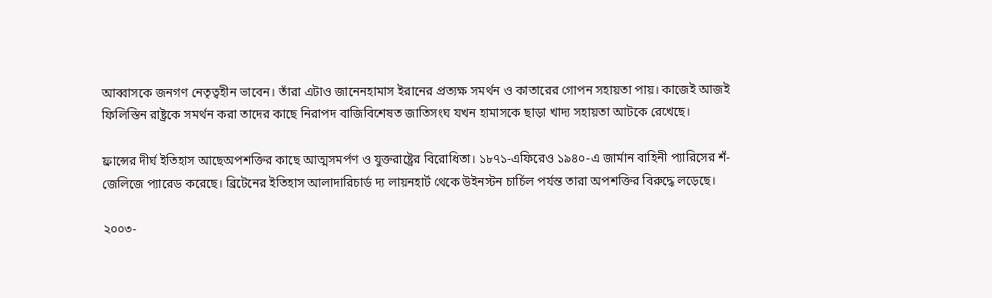আব্বাসকে জনগণ নেতৃত্বহীন ভাবেন। তাঁরা এটাও জানেনহামাস ইরানের প্রত্যক্ষ সমর্থন ও কাতারের গোপন সহায়তা পায়। কাজেই আজই ফিলিস্তিন রাষ্ট্রকে সমর্থন করা তাদের কাছে নিরাপদ বাজিবিশেষত জাতিসংঘ যখন হামাসকে ছাড়া খাদ্য সহায়তা আটকে রেখেছে।

ফ্রান্সের দীর্ঘ ইতিহাস আছেঅপশক্তির কাছে আত্মসমর্পণ ও যুক্তরাষ্ট্রের বিরোধিতা। ১৮৭১-এফিরেও ১৯৪০-এ জার্মান বাহিনী প্যারিসের শঁ-জেলিজে প্যারেড করেছে। ব্রিটেনের ইতিহাস আলাদারিচার্ড দ্য লায়নহার্ট থেকে উইনস্টন চার্চিল পর্যন্ত তারা অপশক্তির বিরুদ্ধে লড়েছে।

২০০৩-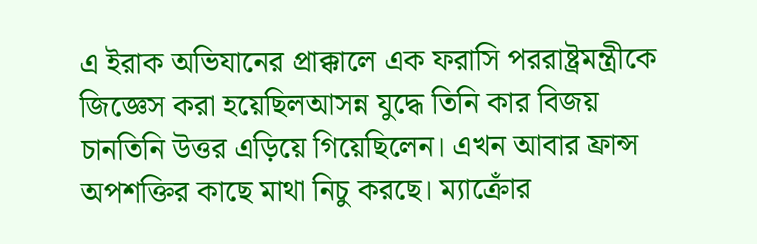এ ইরাক অভিযানের প্রাক্কালে এক ফরাসি পররাষ্ট্রমন্ত্রীকে জিজ্ঞেস করা হয়েছিলআসন্ন যুদ্ধে তিনি কার বিজয় চানতিনি উত্তর এড়িয়ে গিয়েছিলেন। এখন আবার ফ্রান্স অপশক্তির কাছে মাথা নিচু করছে। ম্যাক্রোঁর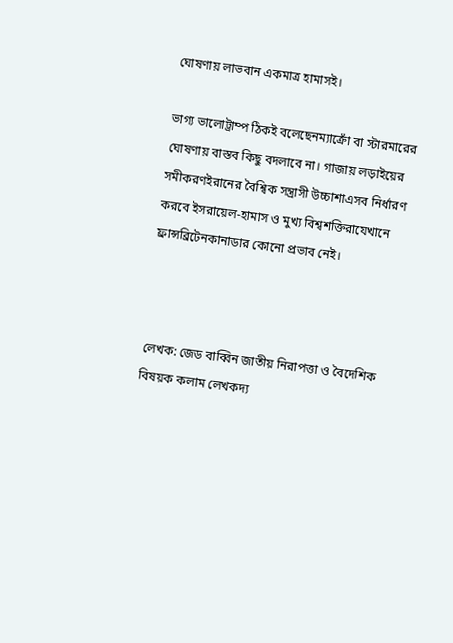ঘোষণায় লাভবান একমাত্র হামাসই।

ভাগ্য ভালোট্রাম্প ঠিকই বলেছেনম্যাক্রোঁ বা স্টারমারের ঘোষণায় বাস্তব কিছু বদলাবে না। গাজায় লড়াইয়ের সমীকরণইরানের বৈশ্বিক সন্ত্রাসী উচ্চাশাএসব নির্ধারণ করবে ইসরায়েল-হামাস ও মুখ্য বিশ্বশক্তিরাযেখানে ফ্রান্সব্রিটেনকানাডার কোনো প্রভাব নেই।



লেখক: জেড বাব্বিন জাতীয় নিরাপত্তা ও বৈদেশিক বিষয়ক কলাম লেখকদ্য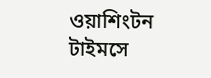ওয়াশিংটন টাইমসে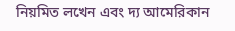নিয়মিত লখেন এবং দ্য আমেরিকান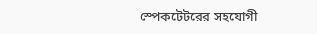স্পেকটেটরের সহযোগী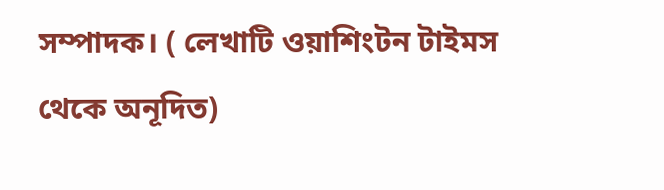সম্পাদক। ( লেখাটি ওয়াশিংটন টাইমস থেকে অনূদিত)